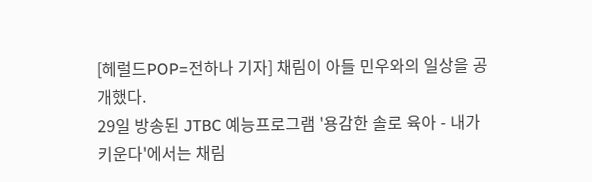[헤럴드POP=전하나 기자] 채림이 아들 민우와의 일상을 공개했다.
29일 방송된 JTBC 예능프로그램 '용감한 솔로 육아 - 내가 키운다'에서는 채림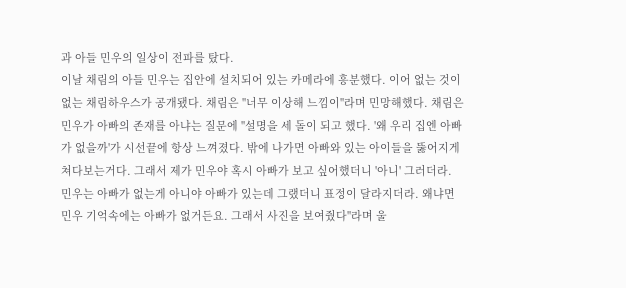과 아들 민우의 일상이 전파를 탔다.
이날 채림의 아들 민우는 집안에 설치되어 있는 카메라에 흥분했다. 이어 없는 것이 없는 채림하우스가 공개됐다. 채림은 "너무 이상해 느낌이"라며 민망해했다. 채림은 민우가 아빠의 존재를 아냐는 질문에 "설명을 세 돌이 되고 했다. '왜 우리 집엔 아빠가 없을까'가 시선끝에 항상 느껴졌다. 밖에 나가면 아빠와 있는 아이들을 뚫어지게 쳐다보는거다. 그래서 제가 민우야 혹시 아빠가 보고 싶어했더니 '아니' 그러더라. 민우는 아빠가 없는게 아니야 아빠가 있는데 그랬더니 표정이 달라지더라. 왜냐면 민우 기억속에는 아빠가 없거든요. 그래서 사진을 보여줬다"라며 울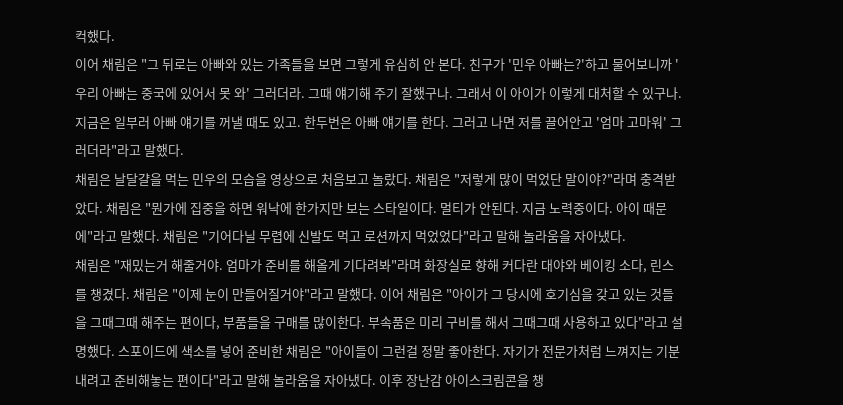컥했다.
이어 채림은 "그 뒤로는 아빠와 있는 가족들을 보면 그렇게 유심히 안 본다. 친구가 '민우 아빠는?'하고 물어보니까 '우리 아빠는 중국에 있어서 못 와' 그러더라. 그때 얘기해 주기 잘했구나. 그래서 이 아이가 이렇게 대처할 수 있구나. 지금은 일부러 아빠 얘기를 꺼낼 때도 있고. 한두번은 아빠 얘기를 한다. 그러고 나면 저를 끌어안고 '엄마 고마워' 그러더라"라고 말했다.
채림은 날달걀을 먹는 민우의 모습을 영상으로 처음보고 놀랐다. 채림은 "저렇게 많이 먹었단 말이야?"라며 충격받았다. 채림은 "뭔가에 집중을 하면 워낙에 한가지만 보는 스타일이다. 멀티가 안된다. 지금 노력중이다. 아이 때문에"라고 말했다. 채림은 "기어다닐 무렵에 신발도 먹고 로션까지 먹었었다"라고 말해 놀라움을 자아냈다.
채림은 "재밌는거 해줄거야. 엄마가 준비를 해올게 기다려봐"라며 화장실로 향해 커다란 대야와 베이킹 소다, 린스를 챙겼다. 채림은 "이제 눈이 만들어질거야"라고 말했다. 이어 채림은 "아이가 그 당시에 호기심을 갖고 있는 것들을 그때그때 해주는 편이다, 부품들을 구매를 많이한다. 부속품은 미리 구비를 해서 그때그때 사용하고 있다"라고 설명했다. 스포이드에 색소를 넣어 준비한 채림은 "아이들이 그런걸 정말 좋아한다. 자기가 전문가처럼 느껴지는 기분내려고 준비해놓는 편이다"라고 말해 놀라움을 자아냈다. 이후 장난감 아이스크림콘을 챙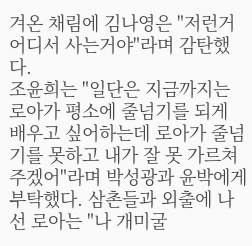겨온 채림에 김나영은 "저런거 어디서 사는거야"라며 감탄했다.
조윤희는 "일단은 지금까지는 로아가 평소에 줄넘기를 되게 배우고 싶어하는데 로아가 줄넘기를 못하고 내가 잘 못 가르쳐주겠어"라며 박성광과 윤박에게 부탁했다. 삼촌들과 외출에 나선 로아는 "나 개미굴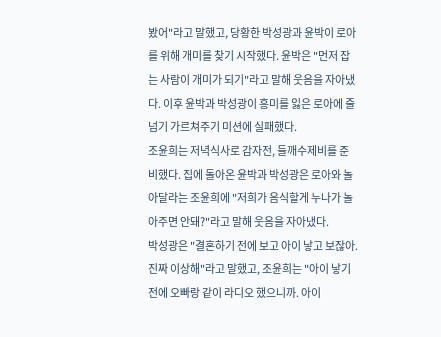봤어"라고 말했고, 당황한 박성광과 윤박이 로아를 위해 개미를 찾기 시작했다. 윤박은 "먼저 잡는 사람이 개미가 되기"라고 말해 웃음을 자아냈다. 이후 윤박과 박성광이 흥미를 잃은 로아에 줄넘기 가르쳐주기 미션에 실패했다.
조윤희는 저녁식사로 감자전, 들깨수제비를 준비했다. 집에 돌아온 윤박과 박성광은 로아와 놀아달라는 조윤희에 "저희가 음식할게 누나가 놀아주면 안돼?"라고 말해 웃음을 자아냈다.
박성광은 "결혼하기 전에 보고 아이 낳고 보잖아. 진짜 이상해"라고 말했고, 조윤희는 "아이 낳기 전에 오빠랑 같이 라디오 했으니까. 아이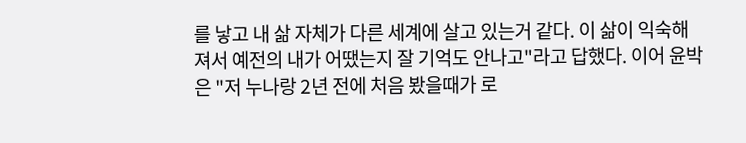를 낳고 내 삶 자체가 다른 세계에 살고 있는거 같다. 이 삶이 익숙해져서 예전의 내가 어땠는지 잘 기억도 안나고"라고 답했다. 이어 윤박은 "저 누나랑 2년 전에 처음 봤을때가 로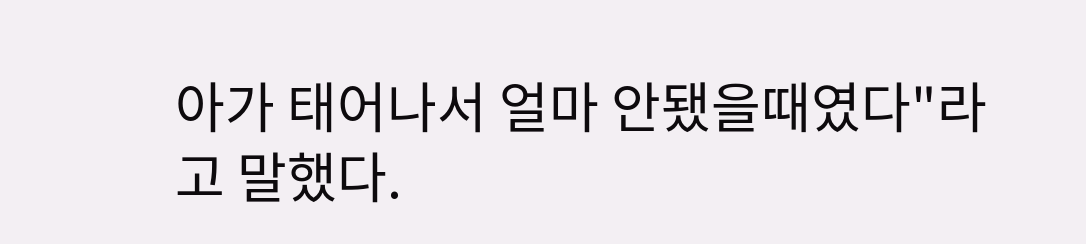아가 태어나서 얼마 안됐을때였다"라고 말했다.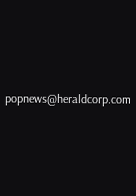popnews@heraldcorp.com